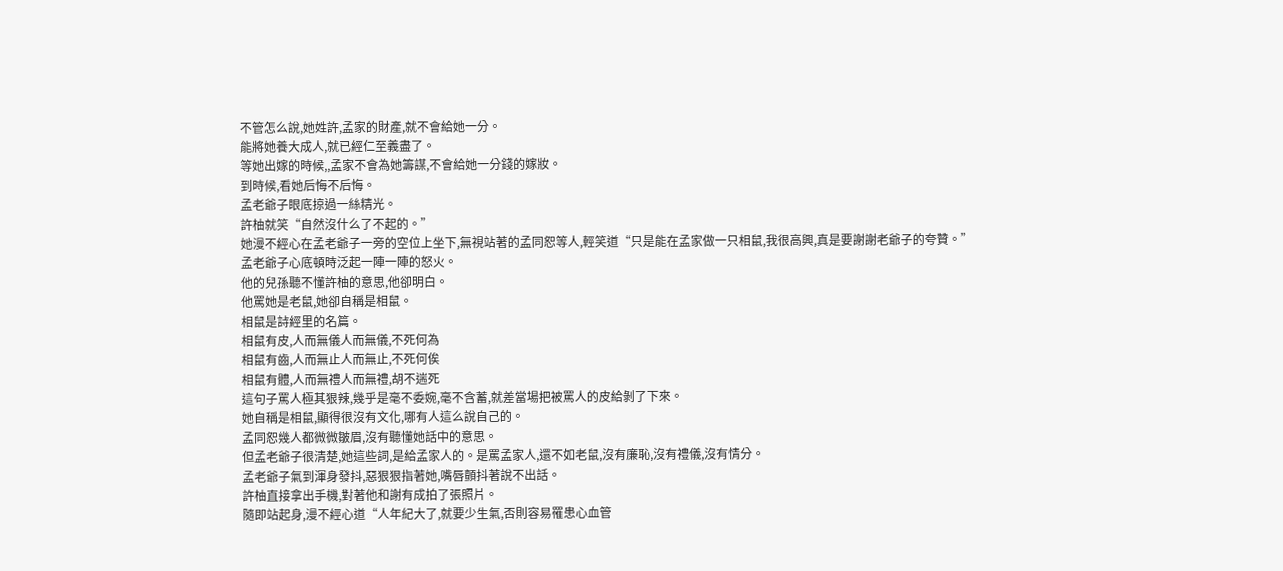不管怎么說,她姓許,孟家的財產,就不會給她一分。
能將她養大成人,就已經仁至義盡了。
等她出嫁的時候,,孟家不會為她籌謀,不會給她一分錢的嫁妝。
到時候,看她后悔不后悔。
孟老爺子眼底掠過一絲精光。
許柚就笑“自然沒什么了不起的。”
她漫不經心在孟老爺子一旁的空位上坐下,無視站著的孟同恕等人,輕笑道“只是能在孟家做一只相鼠,我很高興,真是要謝謝老爺子的夸贊。”
孟老爺子心底頓時泛起一陣一陣的怒火。
他的兒孫聽不懂許柚的意思,他卻明白。
他罵她是老鼠,她卻自稱是相鼠。
相鼠是詩經里的名篇。
相鼠有皮,人而無儀人而無儀,不死何為
相鼠有齒,人而無止人而無止,不死何俟
相鼠有體,人而無禮人而無禮,胡不遄死
這句子罵人極其狠辣,幾乎是毫不委婉,毫不含蓄,就差當場把被罵人的皮給剝了下來。
她自稱是相鼠,顯得很沒有文化,哪有人這么說自己的。
孟同恕幾人都微微皺眉,沒有聽懂她話中的意思。
但孟老爺子很清楚,她這些詞,是給孟家人的。是罵孟家人,還不如老鼠,沒有廉恥,沒有禮儀,沒有情分。
孟老爺子氣到渾身發抖,惡狠狠指著她,嘴唇顫抖著說不出話。
許柚直接拿出手機,對著他和謝有成拍了張照片。
隨即站起身,漫不經心道“人年紀大了,就要少生氣,否則容易罹患心血管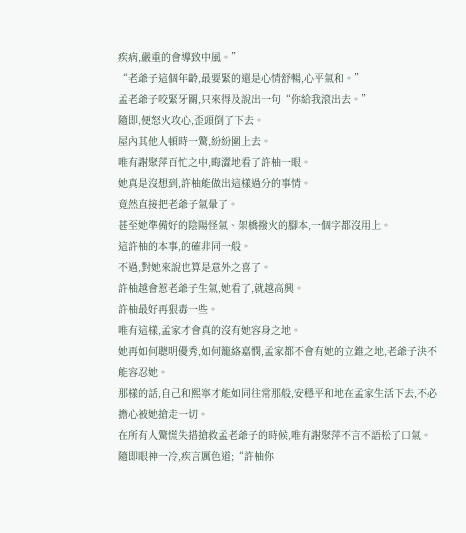疾病,嚴重的會導致中風。”
“老爺子這個年齡,最要緊的還是心情舒暢,心平氣和。”
孟老爺子咬緊牙關,只來得及說出一句“你給我滾出去。”
隨即,便怒火攻心,歪頭倒了下去。
屋內其他人頓時一驚,紛紛圍上去。
唯有謝聚萍百忙之中,晦澀地看了許柚一眼。
她真是沒想到,許柚能做出這樣過分的事情。
竟然直接把老爺子氣暈了。
甚至她準備好的陰陽怪氣、架橋撥火的腳本,一個字都沒用上。
這許柚的本事,的確非同一般。
不過,對她來說也算是意外之喜了。
許柚越會惹老爺子生氣,她看了,就越高興。
許柚最好再狠毒一些。
唯有這樣,孟家才會真的沒有她容身之地。
她再如何聰明優秀,如何籠絡嘉憫,孟家都不會有她的立錐之地,老爺子決不能容忍她。
那樣的話,自己和熙寧才能如同往常那般,安穩平和地在孟家生活下去,不必擔心被她搶走一切。
在所有人驚慌失措搶救孟老爺子的時候,唯有謝聚萍不言不語松了口氣。
隨即眼神一冷,疾言厲色道;“許柚你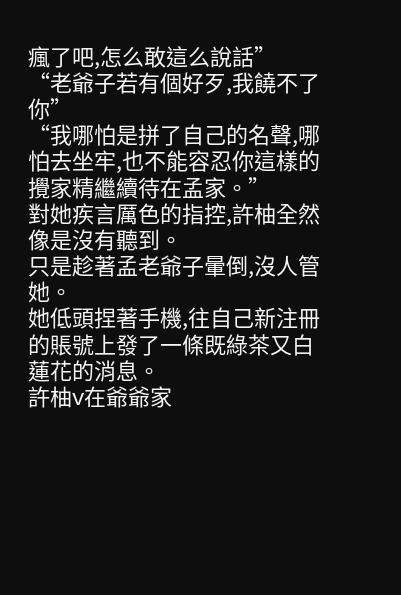瘋了吧,怎么敢這么說話”
“老爺子若有個好歹,我饒不了你”
“我哪怕是拼了自己的名聲,哪怕去坐牢,也不能容忍你這樣的攪家精繼續待在孟家。”
對她疾言厲色的指控,許柚全然像是沒有聽到。
只是趁著孟老爺子暈倒,沒人管她。
她低頭捏著手機,往自己新注冊的賬號上發了一條既綠茶又白蓮花的消息。
許柚v在爺爺家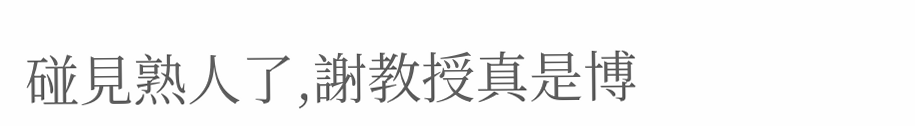碰見熟人了,謝教授真是博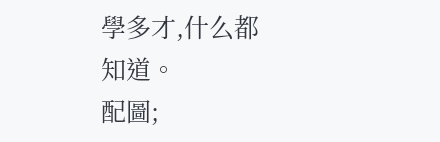學多才,什么都知道。
配圖;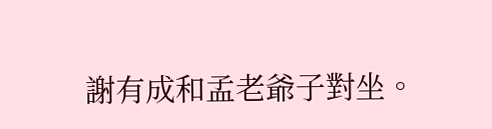謝有成和孟老爺子對坐。